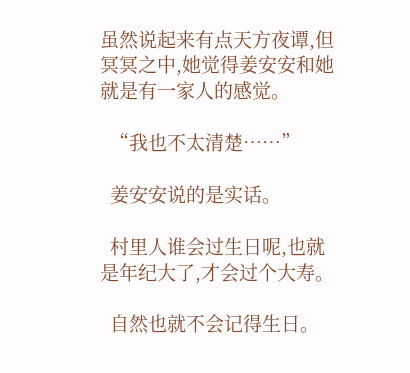虽然说起来有点天方夜谭,但冥冥之中,她觉得姜安安和她就是有一家人的感觉。

  “我也不太清楚……”

  姜安安说的是实话。

  村里人谁会过生日呢,也就是年纪大了,才会过个大寿。

  自然也就不会记得生日。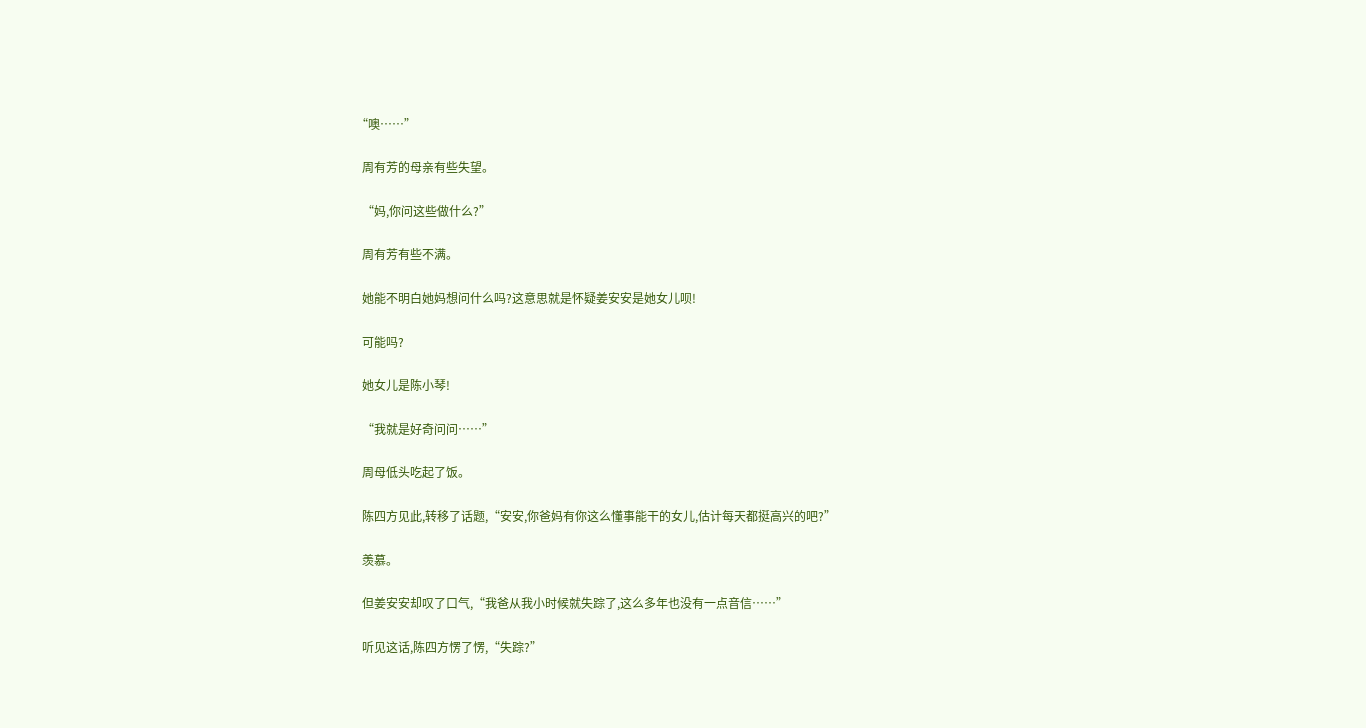“噢……”

  周有芳的母亲有些失望。

  “妈,你问这些做什么?”

  周有芳有些不满。

  她能不明白她妈想问什么吗?这意思就是怀疑姜安安是她女儿呗!

  可能吗?

  她女儿是陈小琴!

  “我就是好奇问问……”

  周母低头吃起了饭。

  陈四方见此,转移了话题,“安安,你爸妈有你这么懂事能干的女儿,估计每天都挺高兴的吧?”

  羡慕。

  但姜安安却叹了口气,“我爸从我小时候就失踪了,这么多年也没有一点音信……”

  听见这话,陈四方愣了愣,“失踪?”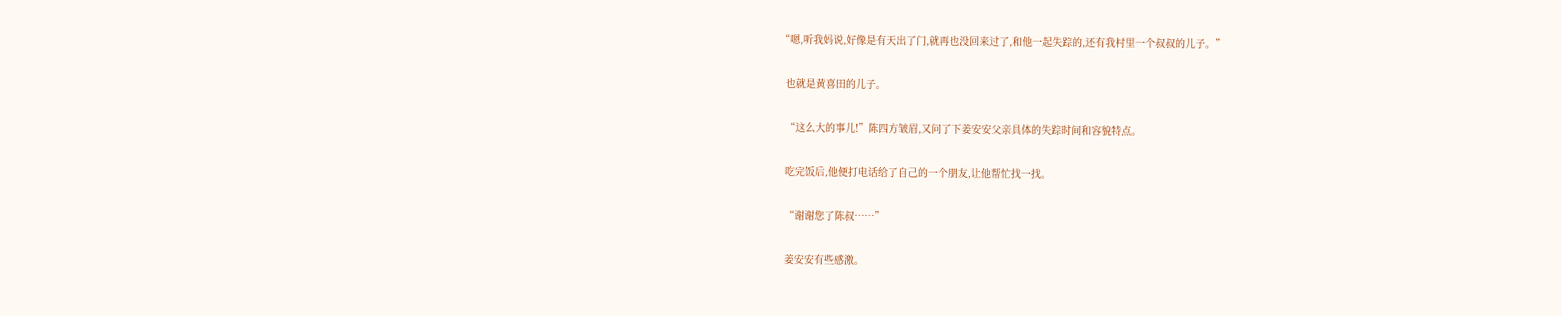“嗯,听我妈说,好像是有天出了门,就再也没回来过了,和他一起失踪的,还有我村里一个叔叔的儿子。”

  也就是黄喜田的儿子。

  “这么大的事儿!”陈四方皱眉,又问了下姜安安父亲具体的失踪时间和容貌特点。

  吃完饭后,他便打电话给了自己的一个朋友,让他帮忙找一找。

  “谢谢您了陈叔……”

  姜安安有些感激。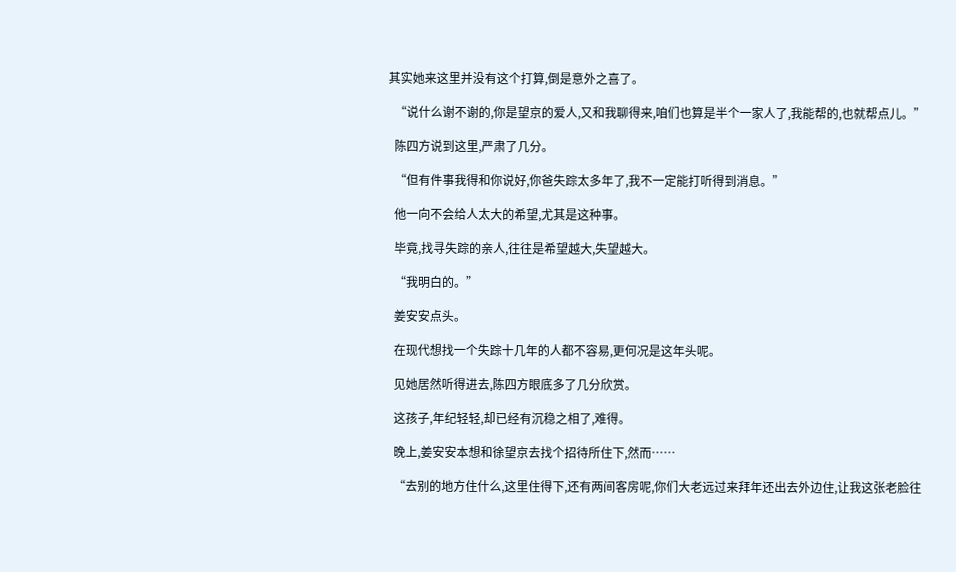其实她来这里并没有这个打算,倒是意外之喜了。

  “说什么谢不谢的,你是望京的爱人,又和我聊得来,咱们也算是半个一家人了,我能帮的,也就帮点儿。”

  陈四方说到这里,严肃了几分。

  “但有件事我得和你说好,你爸失踪太多年了,我不一定能打听得到消息。”

  他一向不会给人太大的希望,尤其是这种事。

  毕竟,找寻失踪的亲人,往往是希望越大,失望越大。

  “我明白的。”

  姜安安点头。

  在现代想找一个失踪十几年的人都不容易,更何况是这年头呢。

  见她居然听得进去,陈四方眼底多了几分欣赏。

  这孩子,年纪轻轻,却已经有沉稳之相了,难得。

  晚上,姜安安本想和徐望京去找个招待所住下,然而……

  “去别的地方住什么,这里住得下,还有两间客房呢,你们大老远过来拜年还出去外边住,让我这张老脸往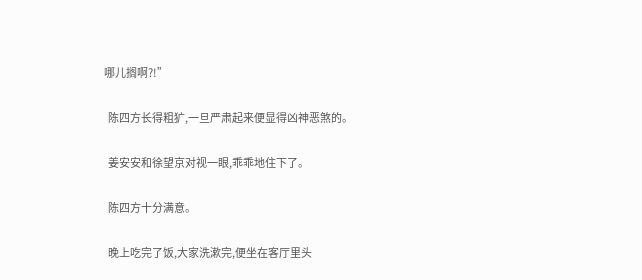哪儿搁啊?!”

  陈四方长得粗犷,一旦严肃起来便显得凶神恶煞的。

  姜安安和徐望京对视一眼,乖乖地住下了。

  陈四方十分满意。

  晚上吃完了饭,大家洗漱完,便坐在客厅里头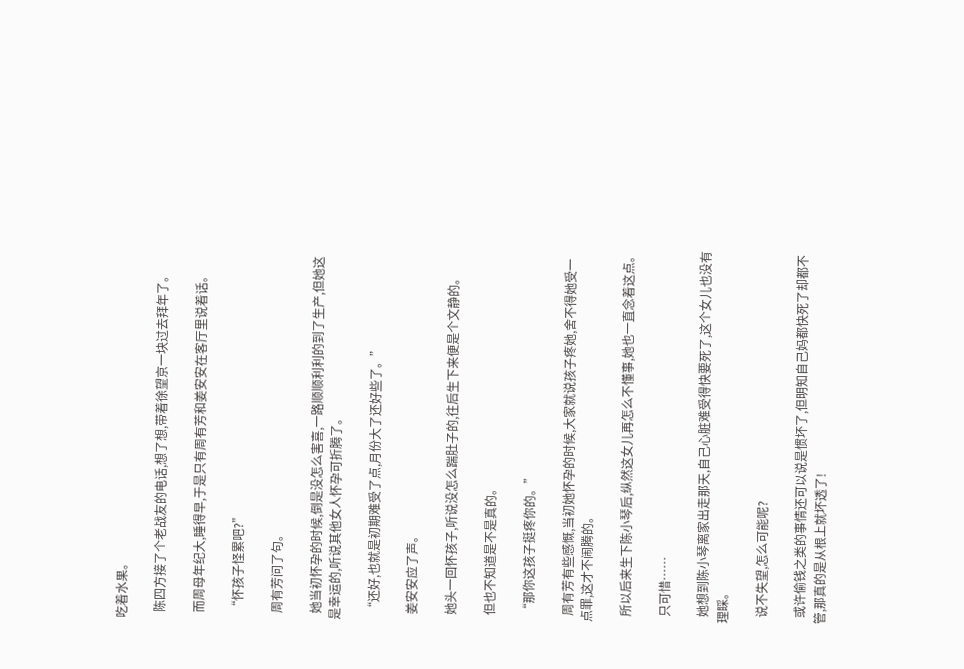吃着水果。

  陈四方接了个老战友的电话,想了想,带着徐望京一块过去拜年了。

  而周母年纪大,睡得早,于是只有周有芳和姜安安在客厅里说着话。

  “怀孩子怪累吧?”

  周有芳问了句。

  她当初怀孕的时候,倒是没怎么害喜,一路顺顺利利的到了生产,但她这是幸运的,听说其他女人怀孕可折腾了。

  “还好,也就是初期难受了点,月份大了还好些了。”

  姜安安应了声。

  她头一回怀孩子,听说没怎么踹肚子的,往后生下来便是个文静的。

  但也不知道是不是真的。

  “那你这孩子挺疼你的。”

  周有芳有些感慨,当初她怀孕的时候,大家就说孩子疼她,舍不得她受一点罪,这才不闹腾的。

  所以后来生下陈小琴后,纵然这女儿再怎么不懂事,她也一直念着这点。

  只可惜……

  她想到陈小琴离家出走那天,自己心脏难受得快要死了,这个女儿也没有理睬。

  说不失望,怎么可能呢?

  或许偷钱之类的事情还可以说是惯坏了,但明知自己妈都快死了却都不管,那真的是从根上就坏透了!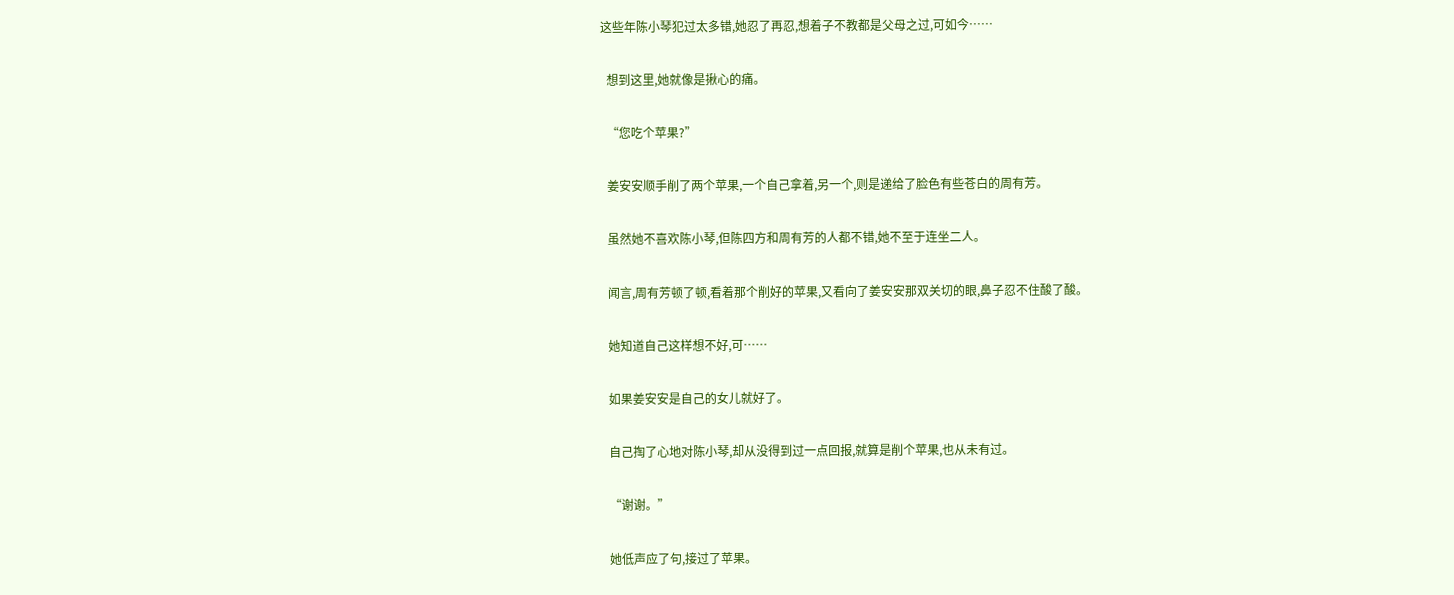这些年陈小琴犯过太多错,她忍了再忍,想着子不教都是父母之过,可如今……

  想到这里,她就像是揪心的痛。

  “您吃个苹果?”

  姜安安顺手削了两个苹果,一个自己拿着,另一个,则是递给了脸色有些苍白的周有芳。

  虽然她不喜欢陈小琴,但陈四方和周有芳的人都不错,她不至于连坐二人。

  闻言,周有芳顿了顿,看着那个削好的苹果,又看向了姜安安那双关切的眼,鼻子忍不住酸了酸。

  她知道自己这样想不好,可……

  如果姜安安是自己的女儿就好了。

  自己掏了心地对陈小琴,却从没得到过一点回报,就算是削个苹果,也从未有过。

  “谢谢。”

  她低声应了句,接过了苹果。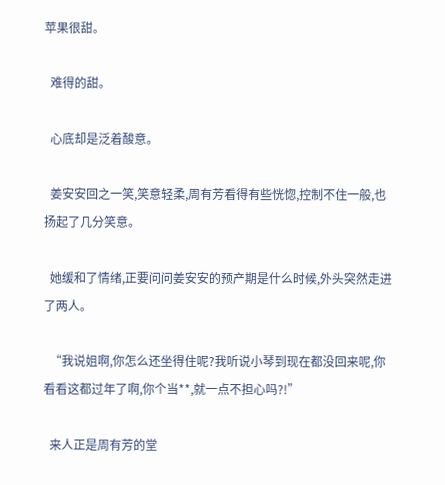苹果很甜。

  难得的甜。

  心底却是泛着酸意。

  姜安安回之一笑,笑意轻柔,周有芳看得有些恍惚,控制不住一般,也扬起了几分笑意。

  她缓和了情绪,正要问问姜安安的预产期是什么时候,外头突然走进了两人。

  “我说姐啊,你怎么还坐得住呢?我听说小琴到现在都没回来呢,你看看这都过年了啊,你个当**,就一点不担心吗?!”

  来人正是周有芳的堂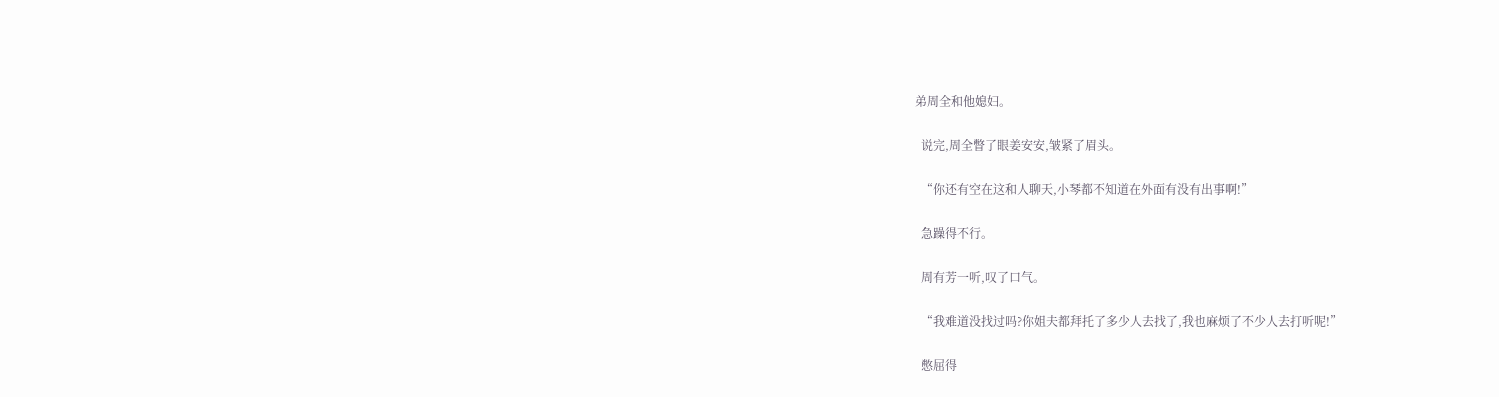弟周全和他媳妇。

  说完,周全瞥了眼姜安安,皱紧了眉头。

  “你还有空在这和人聊天,小琴都不知道在外面有没有出事啊!”

  急躁得不行。

  周有芳一听,叹了口气。

  “我难道没找过吗?你姐夫都拜托了多少人去找了,我也麻烦了不少人去打听呢!”

  憋屈得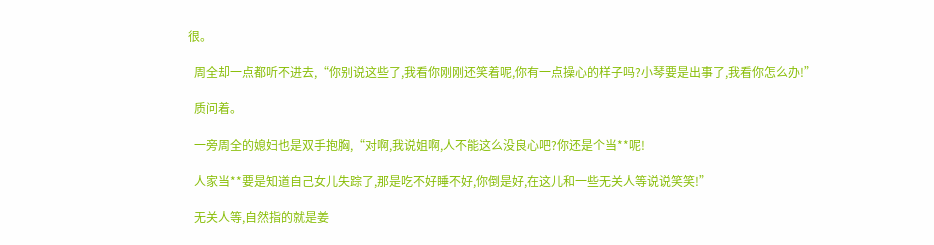很。

  周全却一点都听不进去,“你别说这些了,我看你刚刚还笑着呢,你有一点操心的样子吗?小琴要是出事了,我看你怎么办!”

  质问着。

  一旁周全的媳妇也是双手抱胸,“对啊,我说姐啊,人不能这么没良心吧?你还是个当**呢!

  人家当**要是知道自己女儿失踪了,那是吃不好睡不好,你倒是好,在这儿和一些无关人等说说笑笑!”

  无关人等,自然指的就是姜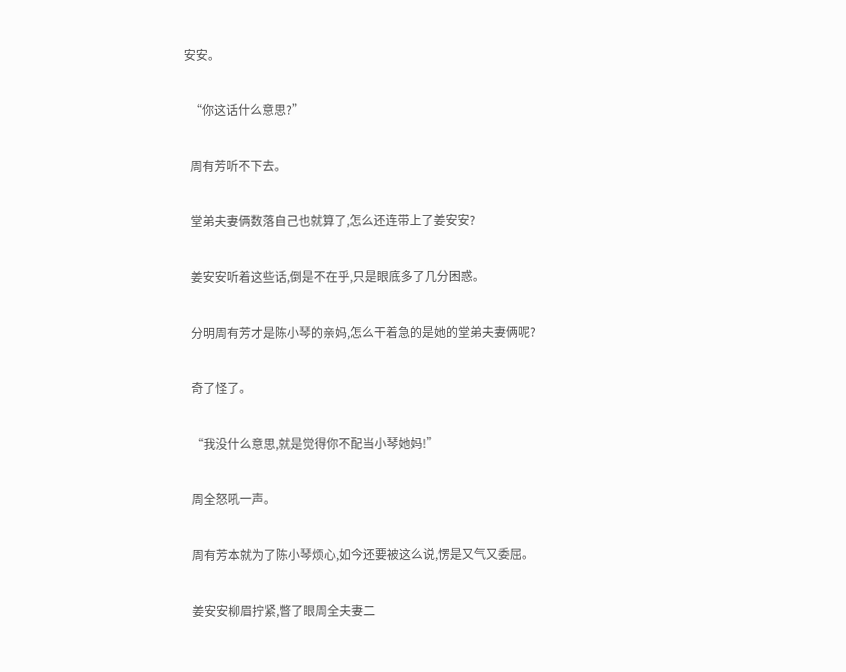安安。

  “你这话什么意思?”

  周有芳听不下去。

  堂弟夫妻俩数落自己也就算了,怎么还连带上了姜安安?

  姜安安听着这些话,倒是不在乎,只是眼底多了几分困惑。

  分明周有芳才是陈小琴的亲妈,怎么干着急的是她的堂弟夫妻俩呢?

  奇了怪了。

  “我没什么意思,就是觉得你不配当小琴她妈!”

  周全怒吼一声。

  周有芳本就为了陈小琴烦心,如今还要被这么说,愣是又气又委屈。

  姜安安柳眉拧紧,瞥了眼周全夫妻二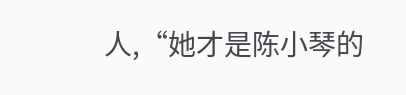人,“她才是陈小琴的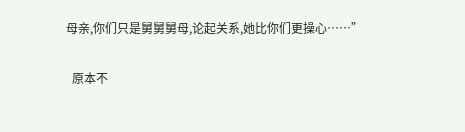母亲,你们只是舅舅舅母,论起关系,她比你们更操心……”

  原本不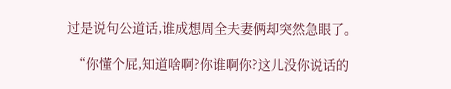过是说句公道话,谁成想周全夫妻俩却突然急眼了。

  “你懂个屁,知道啥啊?你谁啊你?这儿没你说话的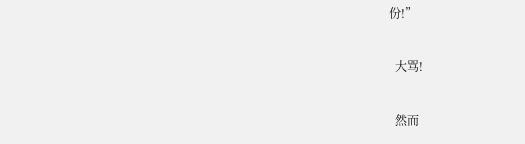份!”

  大骂!

  然而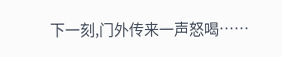下一刻,门外传来一声怒喝……